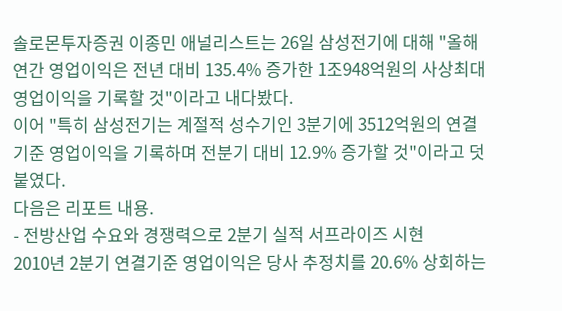솔로몬투자증권 이종민 애널리스트는 26일 삼성전기에 대해 "올해 연간 영업이익은 전년 대비 135.4% 증가한 1조948억원의 사상최대 영업이익을 기록할 것"이라고 내다봤다.
이어 "특히 삼성전기는 계절적 성수기인 3분기에 3512억원의 연결기준 영업이익을 기록하며 전분기 대비 12.9% 증가할 것"이라고 덧붙였다.
다음은 리포트 내용.
- 전방산업 수요와 경쟁력으로 2분기 실적 서프라이즈 시현
2010년 2분기 연결기준 영업이익은 당사 추정치를 20.6% 상회하는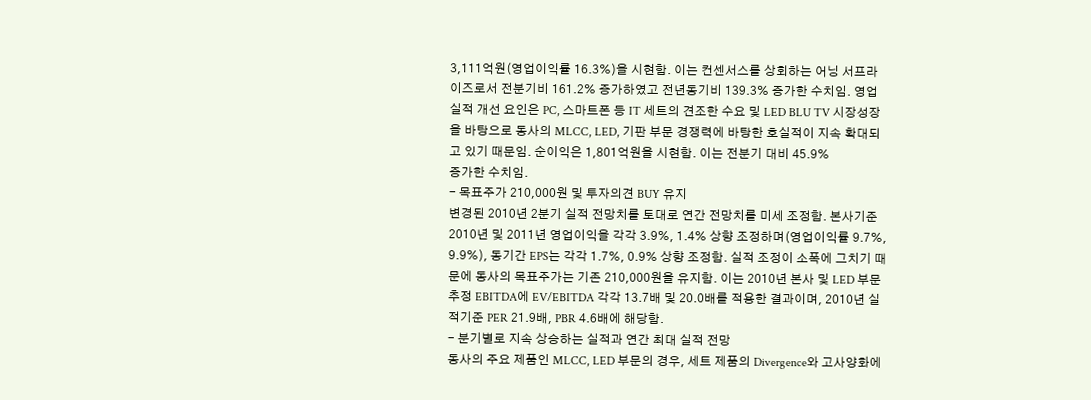3,111억원(영업이익률 16.3%)을 시현함. 이는 컨센서스를 상회하는 어닝 서프라이즈로서 전분기비 161.2% 증가하였고 전년동기비 139.3% 증가한 수치임. 영업실적 개선 요인은 PC, 스마트폰 등 IT 세트의 견조한 수요 및 LED BLU TV 시장성장을 바탕으로 동사의 MLCC, LED, 기판 부문 경쟁력에 바탕한 호실적이 지속 확대되고 있기 때문임. 순이익은 1,801억원을 시현함. 이는 전분기 대비 45.9%
증가한 수치임.
- 목표주가 210,000원 및 투자의견 BUY 유지
변경된 2010년 2분기 실적 전망치를 토대로 연간 전망치를 미세 조정함. 본사기준 2010년 및 2011년 영업이익을 각각 3.9%, 1.4% 상향 조정하며(영업이익률 9.7%, 9.9%), 동기간 EPS는 각각 1.7%, 0.9% 상향 조정함. 실적 조정이 소폭에 그치기 때문에 동사의 목표주가는 기존 210,000원을 유지함. 이는 2010년 본사 및 LED 부문 추정 EBITDA에 EV/EBITDA 각각 13.7배 및 20.0배를 적용한 결과이며, 2010년 실적기준 PER 21.9배, PBR 4.6배에 해당함.
- 분기별로 지속 상승하는 실적과 연간 최대 실적 전망
동사의 주요 제품인 MLCC, LED 부문의 경우, 세트 제품의 Divergence와 고사양화에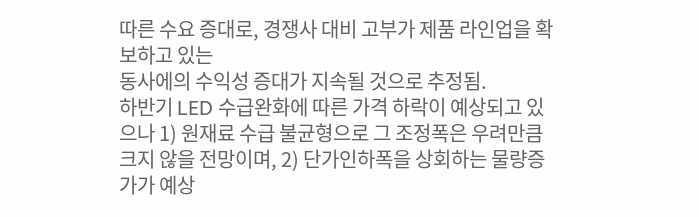따른 수요 증대로, 경쟁사 대비 고부가 제품 라인업을 확보하고 있는
동사에의 수익성 증대가 지속될 것으로 추정됨.
하반기 LED 수급완화에 따른 가격 하락이 예상되고 있으나 1) 원재료 수급 불균형으로 그 조정폭은 우려만큼 크지 않을 전망이며, 2) 단가인하폭을 상회하는 물량증가가 예상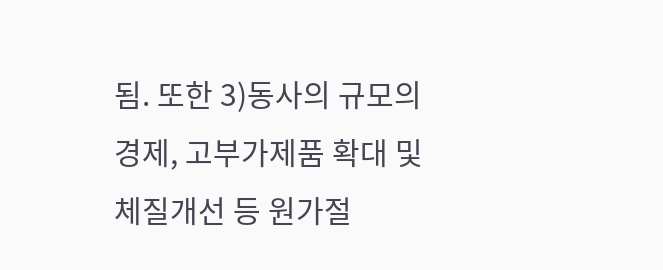됨. 또한 3)동사의 규모의 경제, 고부가제품 확대 및 체질개선 등 원가절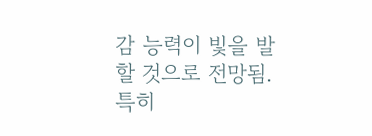감 능력이 빛을 발할 것으로 전망됨.
특히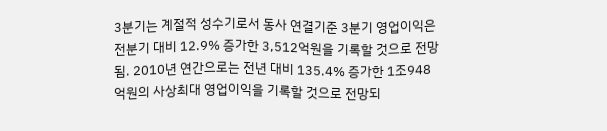3분기는 계절적 성수기로서 동사 연결기준 3분기 영업이익은 전분기 대비 12.9% 증가한 3,512억원을 기록할 것으로 전망됨. 2010년 연간으로는 전년 대비 135.4% 증가한 1조948억원의 사상최대 영업이익을 기록할 것으로 전망되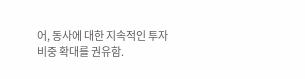어, 동사에 대한 지속적인 투자 비중 확대를 권유함.